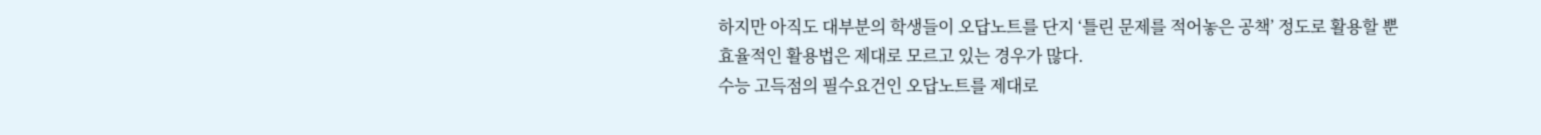하지만 아직도 대부분의 학생들이 오답노트를 단지 ‘틀린 문제를 적어놓은 공책’ 정도로 활용할 뿐
효율적인 활용법은 제대로 모르고 있는 경우가 많다.
수능 고득점의 필수요건인 오답노트를 제대로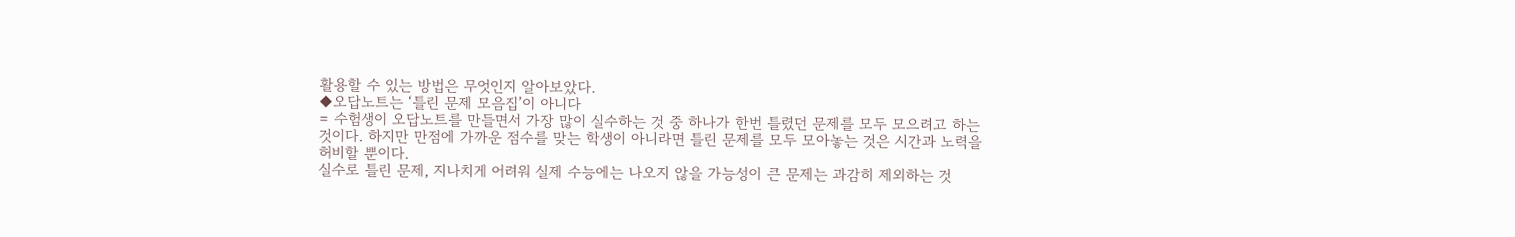활용할 수 있는 방법은 무엇인지 알아보았다.
◆오답노트는 ‘틀린 문제 모음집’이 아니다
= 수험생이 오답노트를 만들면서 가장 많이 실수하는 것 중 하나가 한번 틀렸던 문제를 모두 모으려고 하는 것이다. 하지만 만점에 가까운 점수를 맞는 학생이 아니라면 틀린 문제를 모두 모아놓는 것은 시간과 노력을 허비할 뿐이다.
실수로 틀린 문제, 지나치게 어려워 실제 수능에는 나오지 않을 가능성이 큰 문제는 과감히 제외하는 것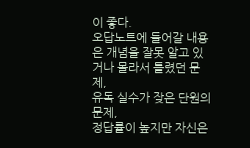이 좋다.
오답노트에 들어갈 내용은 개념을 잘못 알고 있거나 몰라서 틀렸던 문제,
유독 실수가 잦은 단원의 문제,
정답률이 높지만 자신은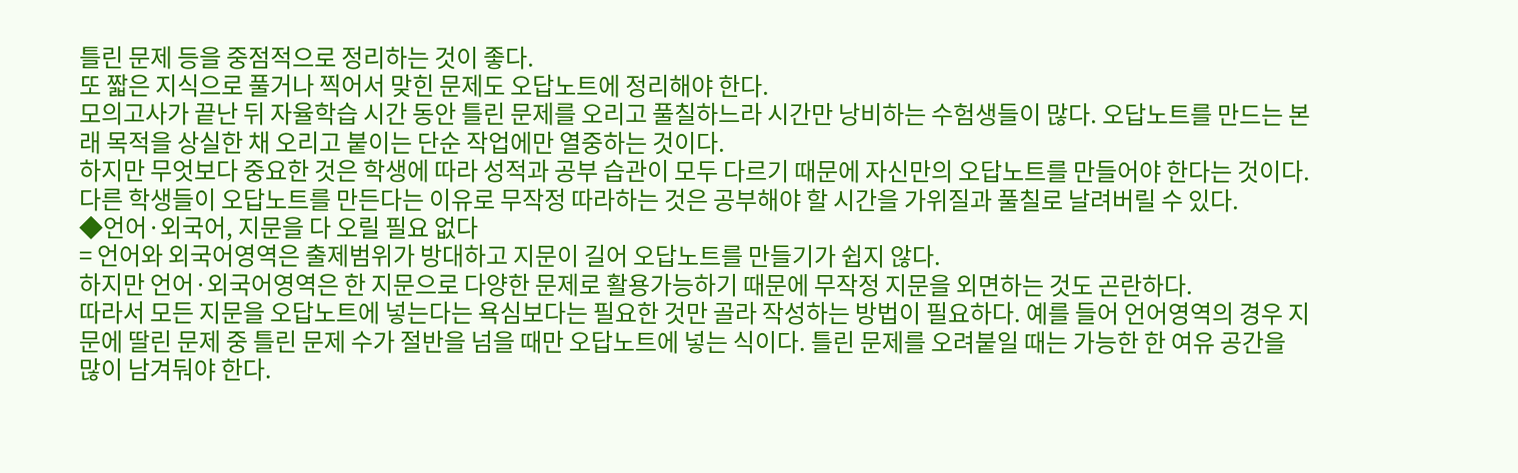틀린 문제 등을 중점적으로 정리하는 것이 좋다.
또 짧은 지식으로 풀거나 찍어서 맞힌 문제도 오답노트에 정리해야 한다.
모의고사가 끝난 뒤 자율학습 시간 동안 틀린 문제를 오리고 풀칠하느라 시간만 낭비하는 수험생들이 많다. 오답노트를 만드는 본래 목적을 상실한 채 오리고 붙이는 단순 작업에만 열중하는 것이다.
하지만 무엇보다 중요한 것은 학생에 따라 성적과 공부 습관이 모두 다르기 때문에 자신만의 오답노트를 만들어야 한다는 것이다. 다른 학생들이 오답노트를 만든다는 이유로 무작정 따라하는 것은 공부해야 할 시간을 가위질과 풀칠로 날려버릴 수 있다.
◆언어·외국어, 지문을 다 오릴 필요 없다
= 언어와 외국어영역은 출제범위가 방대하고 지문이 길어 오답노트를 만들기가 쉽지 않다.
하지만 언어·외국어영역은 한 지문으로 다양한 문제로 활용가능하기 때문에 무작정 지문을 외면하는 것도 곤란하다.
따라서 모든 지문을 오답노트에 넣는다는 욕심보다는 필요한 것만 골라 작성하는 방법이 필요하다. 예를 들어 언어영역의 경우 지문에 딸린 문제 중 틀린 문제 수가 절반을 넘을 때만 오답노트에 넣는 식이다. 틀린 문제를 오려붙일 때는 가능한 한 여유 공간을 많이 남겨둬야 한다.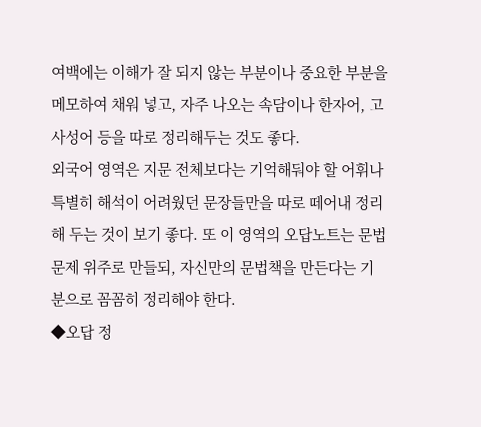여백에는 이해가 잘 되지 않는 부분이나 중요한 부분을 메모하여 채워 넣고, 자주 나오는 속담이나 한자어, 고사성어 등을 따로 정리해두는 것도 좋다.
외국어 영역은 지문 전체보다는 기억해둬야 할 어휘나 특별히 해석이 어려웠던 문장들만을 따로 떼어내 정리해 두는 것이 보기 좋다. 또 이 영역의 오답노트는 문법 문제 위주로 만들되, 자신만의 문법책을 만든다는 기분으로 꼼꼼히 정리해야 한다.
◆오답 정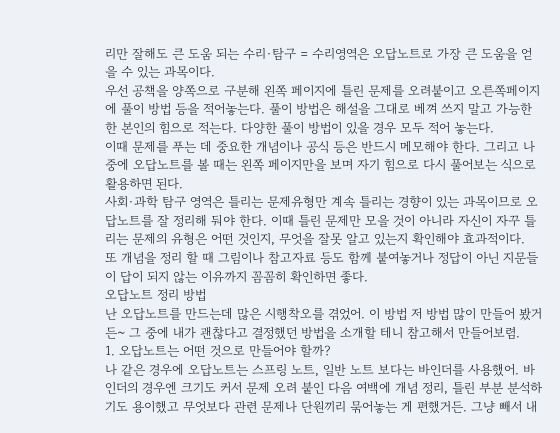리만 잘해도 큰 도움 되는 수리·탐구 = 수리영역은 오답노트로 가장 큰 도움을 얻을 수 있는 과목이다.
우선 공책을 양쪽으로 구분해 왼쪽 페이지에 틀린 문제를 오려붙이고 오른쪽페이지에 풀이 방법 등을 적어놓는다. 풀이 방법은 해설을 그대로 베껴 쓰지 말고 가능한 한 본인의 힘으로 적는다. 다양한 풀이 방법이 있을 경우 모두 적어 놓는다.
이때 문제를 푸는 데 중요한 개념이나 공식 등은 반드시 메모해야 한다. 그리고 나중에 오답노트를 볼 때는 왼쪽 페이지만을 보며 자기 힘으로 다시 풀어보는 식으로 활용하면 된다.
사회·과학 탐구 영역은 틀리는 문제유형만 계속 틀리는 경향이 있는 과목이므로 오답노트를 잘 정리해 둬야 한다. 이때 틀린 문제만 모을 것이 아니라 자신이 자꾸 틀리는 문제의 유형은 어떤 것인지, 무엇을 잘못 알고 있는지 확인해야 효과적이다.
또 개념을 정리 할 때 그림이나 참고자료 등도 함께 붙여놓거나 정답이 아닌 지문들이 답이 되지 않는 이유까지 꼼꼼히 확인하면 좋다.
오답노트 정리 방법
난 오답노트를 만드는데 많은 시행착오를 겪었어. 이 방법 저 방법 많이 만들어 봤거든~ 그 중에 내가 괜찮다고 결정했던 방법을 소개할 테니 참고해서 만들어보렴.
1. 오답노트는 어떤 것으로 만들어야 할까?
나 같은 경우에 오답노트는 스프링 노트, 일반 노트 보다는 바인더를 사용했어. 바인더의 경우엔 크기도 커서 문제 오려 붙인 다음 여백에 개념 정리, 틀린 부분 분석하기도 용이했고 무엇보다 관련 문제나 단원끼리 묶어놓는 게 편했거든. 그냥 빼서 내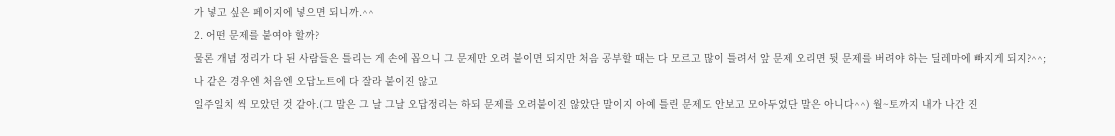가 넣고 싶은 페이지에 넣으면 되니까.^^
2. 어떤 문제를 붙여야 할까?
물론 개념 정리가 다 된 사람들은 틀리는 게 손에 꼽으니 그 문제만 오려 붙이면 되지만 처음 공부할 때는 다 모르고 많이 틀려서 앞 문제 오리면 뒷 문제를 버려야 하는 딜레마에 빠지게 되지?^^;
나 같은 경우엔 처음엔 오답노트에 다 잘라 붙이진 않고
일주일치 씩 모았던 것 같아.(그 말은 그 날 그날 오답정리는 하되 문제를 오려붙이진 않았단 말이지 아예 틀린 문제도 안보고 모아두었단 말은 아니다^^) 월~토까지 내가 나간 진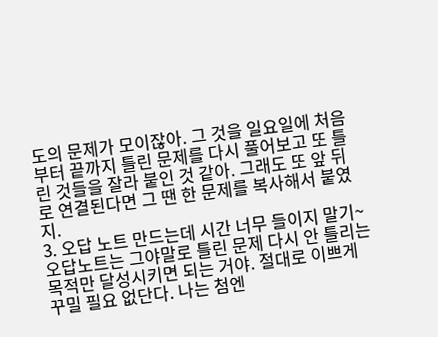도의 문제가 모이잖아. 그 것을 일요일에 처음부터 끝까지 틀린 문제를 다시 풀어보고 또 틀린 것들을 잘라 붙인 것 같아. 그래도 또 앞 뒤로 연결된다면 그 땐 한 문제를 복사해서 붙였지.
3. 오답 노트 만드는데 시간 너무 들이지 말기~
오답노트는 그야말로 틀린 문제 다시 안 틀리는 목적만 달성시키면 되는 거야. 절대로 이쁘게 꾸밀 필요 없단다. 나는 첨엔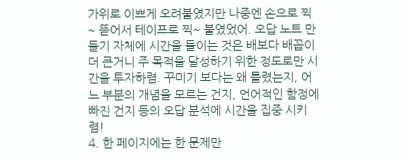가위로 이쁘게 오려붙였지만 나중엔 손으로 찍~ 뜯어서 테이프로 찍~ 붙였었어. 오답 노트 만들기 자체에 시간을 들이는 것은 배보다 배꼽이 더 큰거니 주 목적을 달성하기 위한 정도로만 시간을 투자하렴. 꾸미기 보다는 왜 틀렸는지, 어느 부분의 개념을 모르는 건지, 언어적인 함정에 빠진 건지 등의 오답 분석에 시간을 집중 시키렴!
4. 한 페이지에는 한 문제만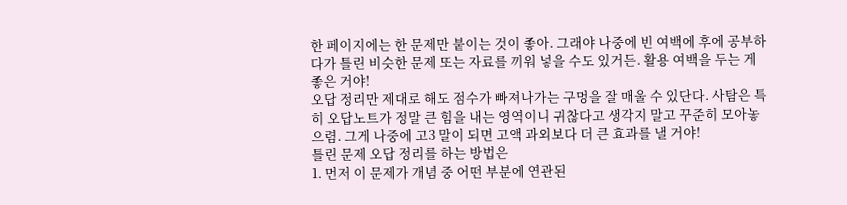한 페이지에는 한 문제만 붙이는 것이 좋아. 그래야 나중에 빈 여백에 후에 공부하다가 틀린 비슷한 문제 또는 자료를 끼워 넣을 수도 있거든. 활용 여백을 두는 게 좋은 거야!
오답 정리만 제대로 해도 점수가 빠져나가는 구멍을 잘 매울 수 있단다. 사탐은 특히 오답노트가 정말 큰 힘을 내는 영역이니 귀찮다고 생각지 말고 꾸준히 모아놓으렴. 그게 나중에 고3 말이 되면 고액 과외보다 더 큰 효과를 낼 거야!
틀린 문제 오답 정리를 하는 방법은
1. 먼저 이 문제가 개념 중 어떤 부분에 연관된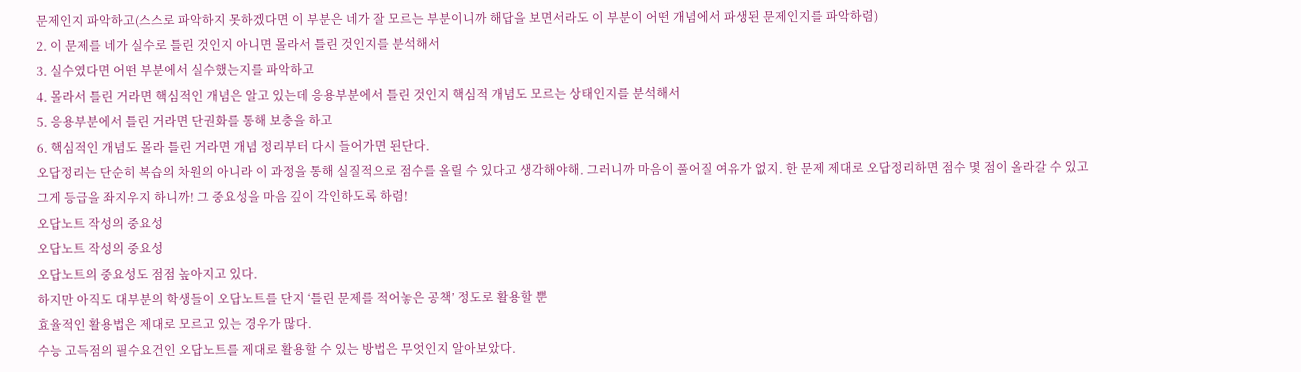문제인지 파악하고(스스로 파악하지 못하겠다면 이 부분은 네가 잘 모르는 부분이니까 해답을 보면서라도 이 부분이 어떤 개념에서 파생된 문제인지를 파악하렴)
2. 이 문제를 네가 실수로 틀린 것인지 아니면 몰라서 틀린 것인지를 분석해서
3. 실수였다면 어떤 부분에서 실수했는지를 파악하고
4. 몰라서 틀린 거라면 핵심적인 개념은 알고 있는데 응용부분에서 틀린 것인지 핵심적 개념도 모르는 상태인지를 분석해서
5. 응용부분에서 틀린 거라면 단권화를 통해 보충을 하고
6. 핵심적인 개념도 몰라 틀린 거라면 개념 정리부터 다시 들어가면 된단다.
오답정리는 단순히 복습의 차원의 아니라 이 과정을 통해 실질적으로 점수를 올릴 수 있다고 생각해야해. 그러니까 마음이 풀어질 여유가 없지. 한 문제 제대로 오답정리하면 점수 몇 점이 올라갈 수 있고 그게 등급을 좌지우지 하니까! 그 중요성을 마음 깊이 각인하도록 하렴!
오답노트 작성의 중요성
오답노트 작성의 중요성
오답노트의 중요성도 점점 높아지고 있다.
하지만 아직도 대부분의 학생들이 오답노트를 단지 ‘틀린 문제를 적어놓은 공책’ 정도로 활용할 뿐
효율적인 활용법은 제대로 모르고 있는 경우가 많다.
수능 고득점의 필수요건인 오답노트를 제대로 활용할 수 있는 방법은 무엇인지 알아보았다.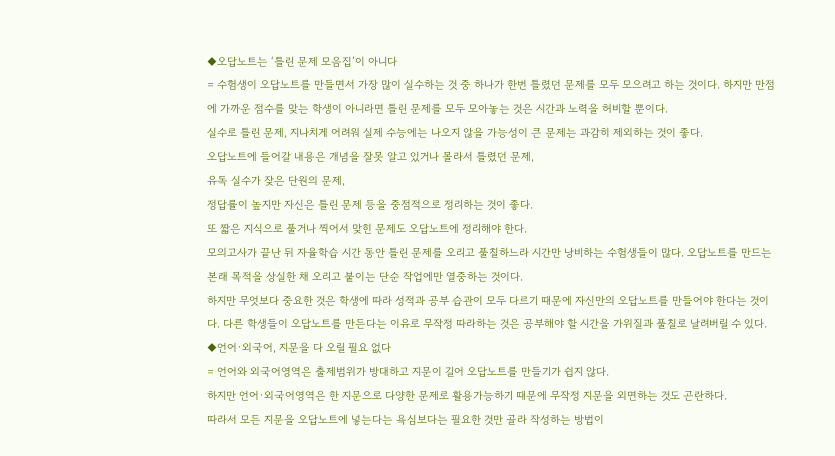◆오답노트는 ‘틀린 문제 모음집’이 아니다
= 수험생이 오답노트를 만들면서 가장 많이 실수하는 것 중 하나가 한번 틀렸던 문제를 모두 모으려고 하는 것이다. 하지만 만점에 가까운 점수를 맞는 학생이 아니라면 틀린 문제를 모두 모아놓는 것은 시간과 노력을 허비할 뿐이다.
실수로 틀린 문제, 지나치게 어려워 실제 수능에는 나오지 않을 가능성이 큰 문제는 과감히 제외하는 것이 좋다.
오답노트에 들어갈 내용은 개념을 잘못 알고 있거나 몰라서 틀렸던 문제,
유독 실수가 잦은 단원의 문제,
정답률이 높지만 자신은 틀린 문제 등을 중점적으로 정리하는 것이 좋다.
또 짧은 지식으로 풀거나 찍어서 맞힌 문제도 오답노트에 정리해야 한다.
모의고사가 끝난 뒤 자율학습 시간 동안 틀린 문제를 오리고 풀칠하느라 시간만 낭비하는 수험생들이 많다. 오답노트를 만드는 본래 목적을 상실한 채 오리고 붙이는 단순 작업에만 열중하는 것이다.
하지만 무엇보다 중요한 것은 학생에 따라 성적과 공부 습관이 모두 다르기 때문에 자신만의 오답노트를 만들어야 한다는 것이다. 다른 학생들이 오답노트를 만든다는 이유로 무작정 따라하는 것은 공부해야 할 시간을 가위질과 풀칠로 날려버릴 수 있다.
◆언어·외국어, 지문을 다 오릴 필요 없다
= 언어와 외국어영역은 출제범위가 방대하고 지문이 길어 오답노트를 만들기가 쉽지 않다.
하지만 언어·외국어영역은 한 지문으로 다양한 문제로 활용가능하기 때문에 무작정 지문을 외면하는 것도 곤란하다.
따라서 모든 지문을 오답노트에 넣는다는 욕심보다는 필요한 것만 골라 작성하는 방법이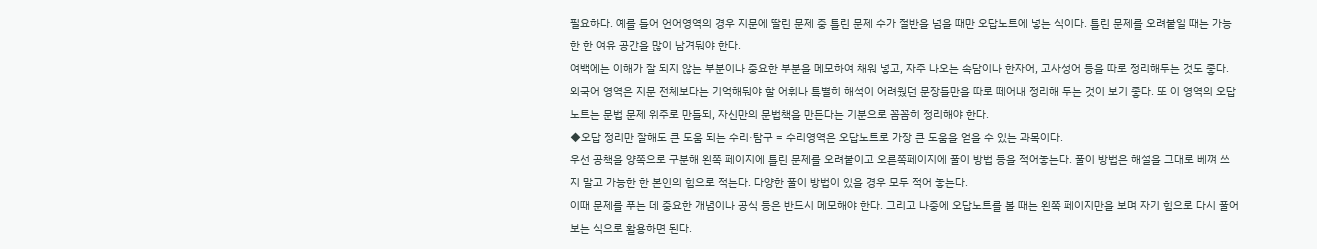필요하다. 예를 들어 언어영역의 경우 지문에 딸린 문제 중 틀린 문제 수가 절반을 넘을 때만 오답노트에 넣는 식이다. 틀린 문제를 오려붙일 때는 가능한 한 여유 공간을 많이 남겨둬야 한다.
여백에는 이해가 잘 되지 않는 부분이나 중요한 부분을 메모하여 채워 넣고, 자주 나오는 속담이나 한자어, 고사성어 등을 따로 정리해두는 것도 좋다.
외국어 영역은 지문 전체보다는 기억해둬야 할 어휘나 특별히 해석이 어려웠던 문장들만을 따로 떼어내 정리해 두는 것이 보기 좋다. 또 이 영역의 오답노트는 문법 문제 위주로 만들되, 자신만의 문법책을 만든다는 기분으로 꼼꼼히 정리해야 한다.
◆오답 정리만 잘해도 큰 도움 되는 수리·탐구 = 수리영역은 오답노트로 가장 큰 도움을 얻을 수 있는 과목이다.
우선 공책을 양쪽으로 구분해 왼쪽 페이지에 틀린 문제를 오려붙이고 오른쪽페이지에 풀이 방법 등을 적어놓는다. 풀이 방법은 해설을 그대로 베껴 쓰지 말고 가능한 한 본인의 힘으로 적는다. 다양한 풀이 방법이 있을 경우 모두 적어 놓는다.
이때 문제를 푸는 데 중요한 개념이나 공식 등은 반드시 메모해야 한다. 그리고 나중에 오답노트를 볼 때는 왼쪽 페이지만을 보며 자기 힘으로 다시 풀어보는 식으로 활용하면 된다.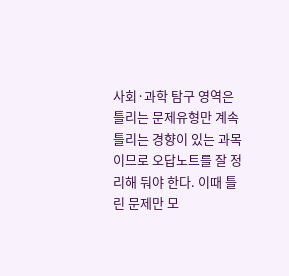사회·과학 탐구 영역은 틀리는 문제유형만 계속 틀리는 경향이 있는 과목이므로 오답노트를 잘 정리해 둬야 한다. 이때 틀린 문제만 모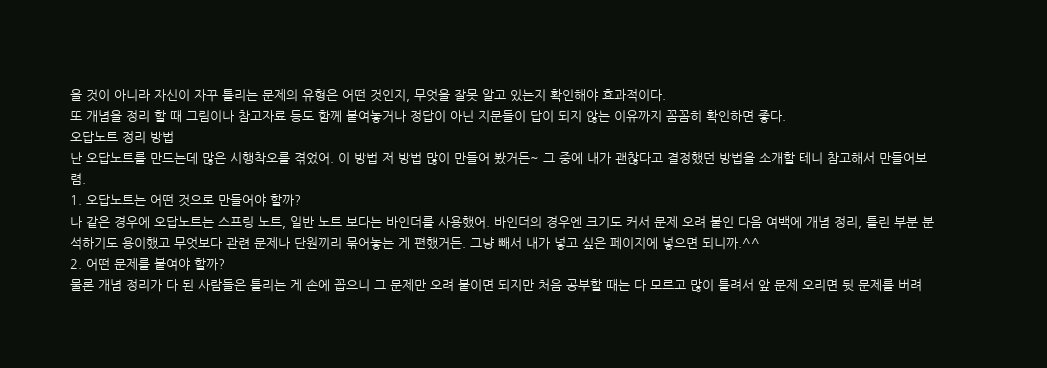을 것이 아니라 자신이 자꾸 틀리는 문제의 유형은 어떤 것인지, 무엇을 잘못 알고 있는지 확인해야 효과적이다.
또 개념을 정리 할 때 그림이나 참고자료 등도 함께 붙여놓거나 정답이 아닌 지문들이 답이 되지 않는 이유까지 꼼꼼히 확인하면 좋다.
오답노트 정리 방법
난 오답노트를 만드는데 많은 시행착오를 겪었어. 이 방법 저 방법 많이 만들어 봤거든~ 그 중에 내가 괜찮다고 결정했던 방법을 소개할 테니 참고해서 만들어보렴.
1. 오답노트는 어떤 것으로 만들어야 할까?
나 같은 경우에 오답노트는 스프링 노트, 일반 노트 보다는 바인더를 사용했어. 바인더의 경우엔 크기도 커서 문제 오려 붙인 다음 여백에 개념 정리, 틀린 부분 분석하기도 용이했고 무엇보다 관련 문제나 단원끼리 묶어놓는 게 편했거든. 그냥 빼서 내가 넣고 싶은 페이지에 넣으면 되니까.^^
2. 어떤 문제를 붙여야 할까?
물론 개념 정리가 다 된 사람들은 틀리는 게 손에 꼽으니 그 문제만 오려 붙이면 되지만 처음 공부할 때는 다 모르고 많이 틀려서 앞 문제 오리면 뒷 문제를 버려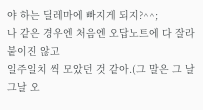야 하는 딜레마에 빠지게 되지?^^;
나 같은 경우엔 처음엔 오답노트에 다 잘라 붙이진 않고
일주일치 씩 모았던 것 같아.(그 말은 그 날 그날 오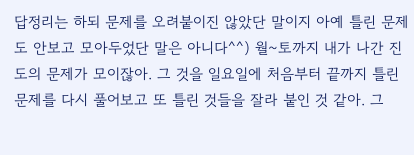답정리는 하되 문제를 오려붙이진 않았단 말이지 아예 틀린 문제도 안보고 모아두었단 말은 아니다^^) 월~토까지 내가 나간 진도의 문제가 모이잖아. 그 것을 일요일에 처음부터 끝까지 틀린 문제를 다시 풀어보고 또 틀린 것들을 잘라 붙인 것 같아. 그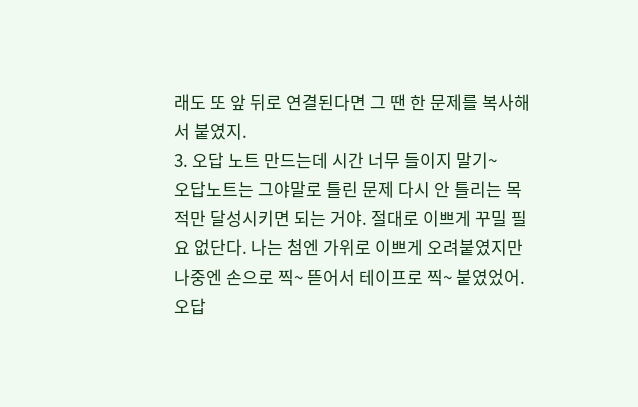래도 또 앞 뒤로 연결된다면 그 땐 한 문제를 복사해서 붙였지.
3. 오답 노트 만드는데 시간 너무 들이지 말기~
오답노트는 그야말로 틀린 문제 다시 안 틀리는 목적만 달성시키면 되는 거야. 절대로 이쁘게 꾸밀 필요 없단다. 나는 첨엔 가위로 이쁘게 오려붙였지만 나중엔 손으로 찍~ 뜯어서 테이프로 찍~ 붙였었어. 오답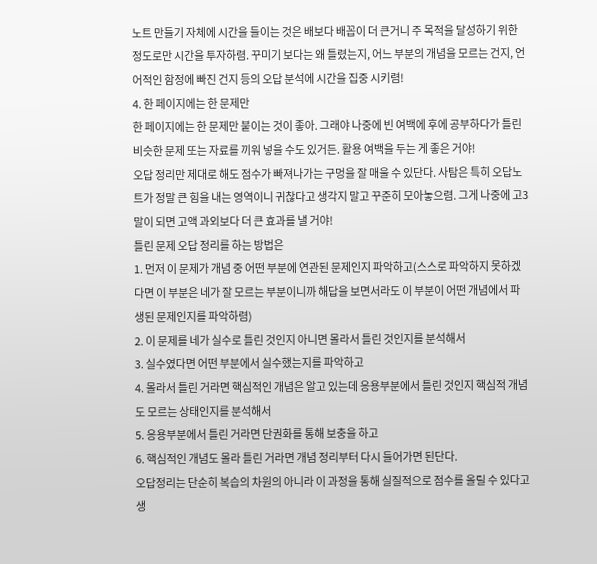노트 만들기 자체에 시간을 들이는 것은 배보다 배꼽이 더 큰거니 주 목적을 달성하기 위한 정도로만 시간을 투자하렴. 꾸미기 보다는 왜 틀렸는지, 어느 부분의 개념을 모르는 건지, 언어적인 함정에 빠진 건지 등의 오답 분석에 시간을 집중 시키렴!
4. 한 페이지에는 한 문제만
한 페이지에는 한 문제만 붙이는 것이 좋아. 그래야 나중에 빈 여백에 후에 공부하다가 틀린 비슷한 문제 또는 자료를 끼워 넣을 수도 있거든. 활용 여백을 두는 게 좋은 거야!
오답 정리만 제대로 해도 점수가 빠져나가는 구멍을 잘 매울 수 있단다. 사탐은 특히 오답노트가 정말 큰 힘을 내는 영역이니 귀찮다고 생각지 말고 꾸준히 모아놓으렴. 그게 나중에 고3 말이 되면 고액 과외보다 더 큰 효과를 낼 거야!
틀린 문제 오답 정리를 하는 방법은
1. 먼저 이 문제가 개념 중 어떤 부분에 연관된 문제인지 파악하고(스스로 파악하지 못하겠다면 이 부분은 네가 잘 모르는 부분이니까 해답을 보면서라도 이 부분이 어떤 개념에서 파생된 문제인지를 파악하렴)
2. 이 문제를 네가 실수로 틀린 것인지 아니면 몰라서 틀린 것인지를 분석해서
3. 실수였다면 어떤 부분에서 실수했는지를 파악하고
4. 몰라서 틀린 거라면 핵심적인 개념은 알고 있는데 응용부분에서 틀린 것인지 핵심적 개념도 모르는 상태인지를 분석해서
5. 응용부분에서 틀린 거라면 단권화를 통해 보충을 하고
6. 핵심적인 개념도 몰라 틀린 거라면 개념 정리부터 다시 들어가면 된단다.
오답정리는 단순히 복습의 차원의 아니라 이 과정을 통해 실질적으로 점수를 올릴 수 있다고 생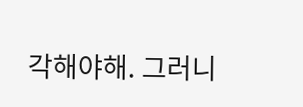각해야해. 그러니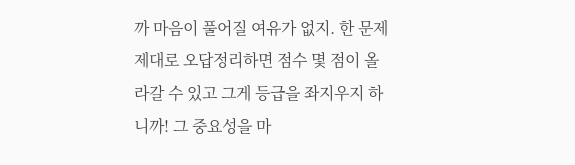까 마음이 풀어질 여유가 없지. 한 문제 제대로 오답정리하면 점수 몇 점이 올라갈 수 있고 그게 등급을 좌지우지 하니까! 그 중요성을 마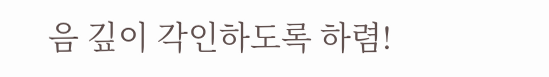음 깊이 각인하도록 하렴!